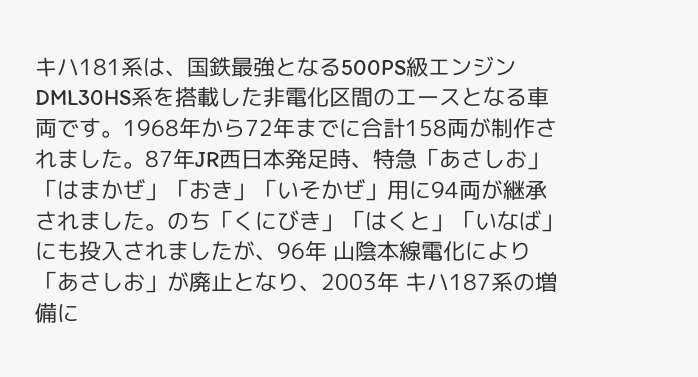キハ181系は、国鉄最強となる500PS級エンジンDML30HS系を搭載した非電化区間のエースとなる車両です。1968年から72年までに合計158両が制作されました。87年JR西日本発足時、特急「あさしお」「はまかぜ」「おき」「いそかぜ」用に94両が継承されました。のち「くにびき」「はくと」「いなば」にも投入されましたが、96年 山陰本線電化により「あさしお」が廃止となり、2003年 キハ187系の増備に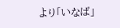より「いなば」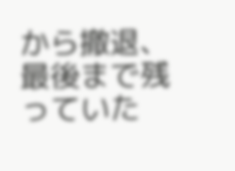から撤退、最後まで残っていた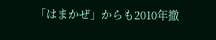「はまかぜ」からも2010年撤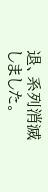退、系列消滅しました。